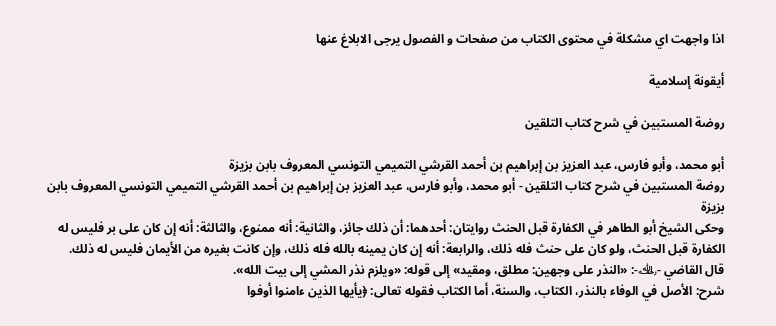اذا واجهت اي مشكلة في محتوى الكتاب من صفحات و الفصول يرجى الابلاغ عنها

أيقونة إسلامية

روضة المستبين في شرح كتاب التلقين

أبو محمد، وأبو فارس، عبد العزيز بن إبراهيم بن أحمد القرشي التميمي التونسي المعروف بابن بزيزة
روضة المستبين في شرح كتاب التلقين - أبو محمد، وأبو فارس، عبد العزيز بن إبراهيم بن أحمد القرشي التميمي التونسي المعروف بابن بزيزة
وحكى الشيخ أبو الطاهر في الكفارة قبل الحنث روايتان: أحدهما: أن ذلك جائز، والثانية: أنه ممنوع، والثالثة: أنه إن كان على بر فليس له الكفارة قبل الحنث، ولو كان على حنث فله ذلك، والرابعة: أنه إن كان يمينه بالله فله ذلك، وإن كانت بغيره من الأيمان فليس له ذلك.
قال القاضي -﵀-: «النذر على وجهين: مطلق، ومقيد» إلى قوله: «ويلزم نذر المشي إلى بيت الله».
شرح: الأصل في الوفاء بالنذر، الكتاب، والسنة، أما الكتاب فقوله تعالى: ﴿يأيها الذين ءامنوا أوفوا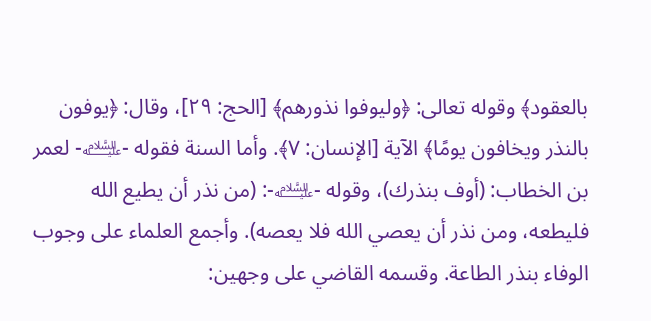بالعقود﴾ وقوله تعالى: ﴿وليوفوا نذورهم﴾ [الحج: ٢٩]، وقال: ﴿يوفون بالنذر ويخافون يومًا﴾ الآية [الإنسان: ٧﴾. وأما السنة فقوله -﵇- لعمر بن الخطاب: (أوف بنذرك)، وقوله -﵇-: (من نذر أن يطيع الله فليطعه، ومن نذر أن يعصي الله فلا يعصه). وأجمع العلماء على وجوب الوفاء بنذر الطاعة. وقسمه القاضي على وجهين: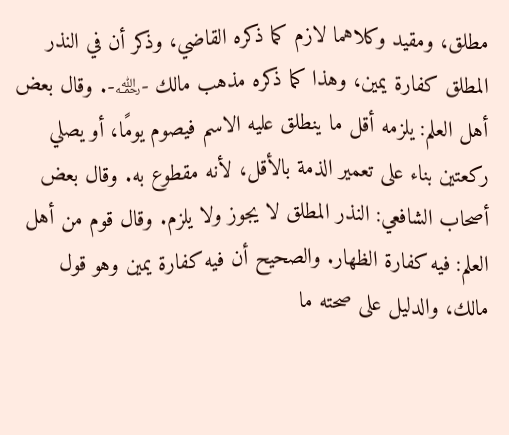مطلق، ومقيد وكلاهما لازم كما ذكره القاضي، وذكر أن في النذر المطلق كفارة يمين، وهذا كما ذكره مذهب مالك -﵀-. وقال بعض أهل العلم: يلزمه أقل ما ينطلق عليه الاسم فيصوم يومًا، أو يصلي ركعتين بناء على تعمير الذمة بالأقل، لأنه مقطوع به. وقال بعض أصحاب الشافعي: النذر المطلق لا يجوز ولا يلزم. وقال قوم من أهل العلم: فيه كفارة الظهار. والصحيح أن فيه كفارة يمين وهو قول مالك، والدليل على صحته ما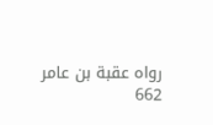رواه عقبة بن عامر
662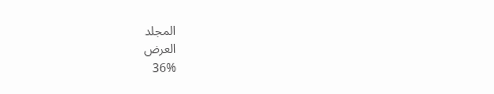المجلد
العرض
36%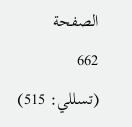الصفحة
662
(تسللي: 515)